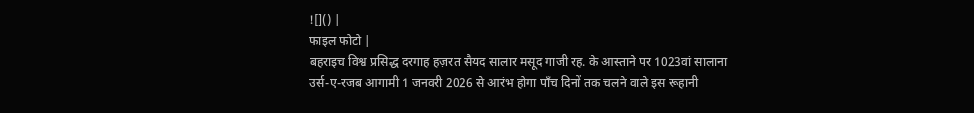![]() |
फाइल फोटो |
बहराइच विश्व प्रसिद्ध दरगाह हज़रत सैयद सालार मसूद गाजी रह. के आस्ताने पर 1023वां सालाना उर्स-ए-रजब आगामी 1 जनवरी 2026 से आरंभ होगा पाँच दिनों तक चलने वाले इस रूहानी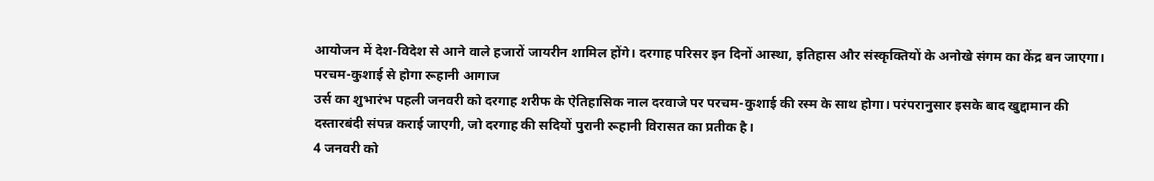आयोजन में देश-विदेश से आने वाले हजारों जायरीन शामिल होंगे। दरगाह परिसर इन दिनों आस्था, इतिहास और संस्कृक्तियों के अनोखे संगम का केंद्र बन जाएगा।
परचम-कुशाई से होगा रूहानी आगाज
उर्स का शुभारंभ पहली जनवरी को दरगाह शरीफ के ऐतिहासिक नाल दरवाजे पर परचम-कुशाई की रस्म के साथ होगा। परंपरानुसार इसके बाद खुद्दामान की दस्तारबंदी संपन्न कराई जाएगी, जो दरगाह की सदियों पुरानी रूहानी विरासत का प्रतीक है।
4 जनवरी को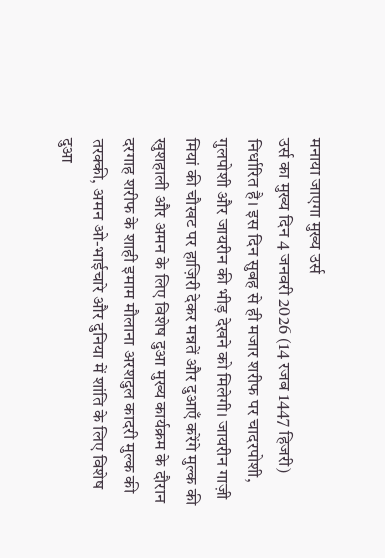मनाया जाएगा मुख्य उर्स
उर्स का मुख्य दिन 4 जनवरी 2026 (14 रजब 1447 हिजरी) निर्धारित है। इस दिन सुबह से ही मजार शरीफ पर चादरपोशी, गुलपोशी और जायरीन की भीड़ देखने को मिलेगी। जायरीन गाज़ी मियां की चौखट पर हाज़िरी देकर मन्नतें और दुआएँ करेंगे मुल्क की खुशहाली और अमन के लिए विशेष दुआ मुख्य कार्यक्रम के दौरान दरगाह शरीफ के शाही इमाम मौलाना अरशदुल कादरी मुल्क की तरक्की, अमन ओ-भाईचारे और दुनिया में शांति के लिए विशेष दुआ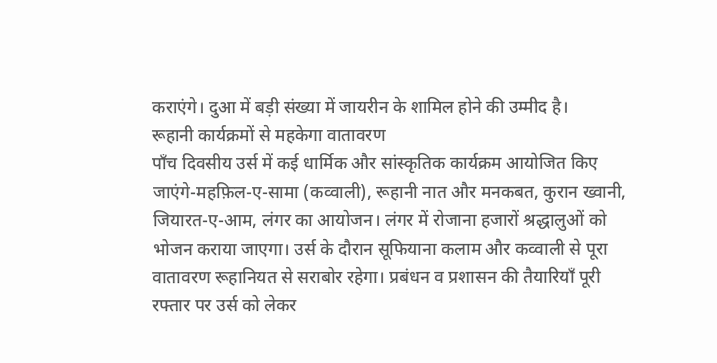कराएंगे। दुआ में बड़ी संख्या में जायरीन के शामिल होने की उम्मीद है।
रूहानी कार्यक्रमों से महकेगा वातावरण
पाँच दिवसीय उर्स में कई धार्मिक और सांस्कृतिक कार्यक्रम आयोजित किए जाएंगे-महफ़िल-ए-सामा (कव्वाली), रूहानी नात और मनकबत, कुरान ख्वानी, जियारत-ए-आम, लंगर का आयोजन। लंगर में रोजाना हजारों श्रद्धालुओं को भोजन कराया जाएगा। उर्स के दौरान सूफियाना कलाम और कव्वाली से पूरा वातावरण रूहानियत से सराबोर रहेगा। प्रबंधन व प्रशासन की तैयारियाँ पूरी रफ्तार पर उर्स को लेकर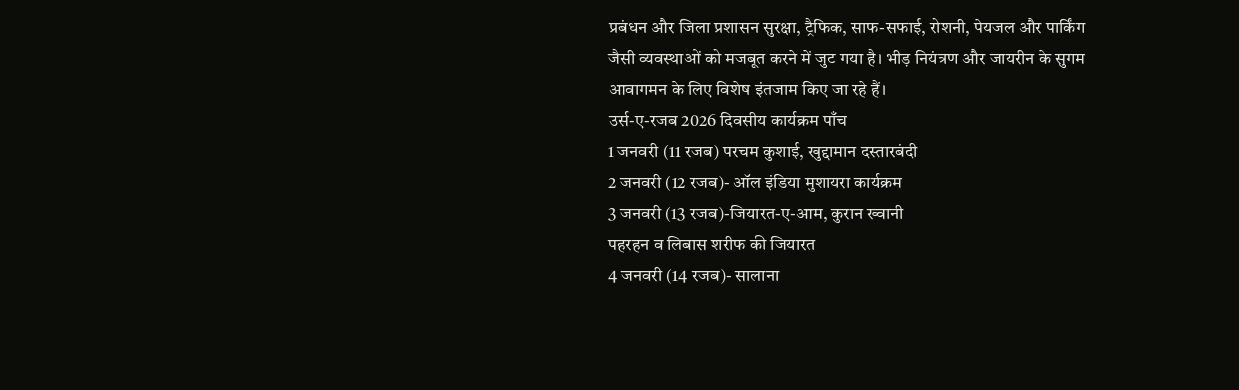प्रबंधन और जिला प्रशासन सुरक्षा, ट्रैफिक, साफ-सफाई, रोशनी, पेयजल और पार्किंग जैसी व्यवस्थाओं को मजबूत करने में जुट गया है। भीड़ नियंत्रण और जायरीन के सुगम आवागमन के लिए विशेष इंतजाम किए जा रहे हैं।
उर्स-ए-रजब 2026 दिवसीय कार्यक्रम पाँच
1 जनवरी (11 रजब) परचम कुशाई, खुद्दामान दस्तारबंदी
2 जनवरी (12 रजब)- ऑल इंडिया मुशायरा कार्यक्रम
3 जनवरी (13 रजब)-जियारत-ए-आम, कुरान ख्वानी
पहरहन व लिबास शरीफ की जियारत
4 जनवरी (14 रजब)- सालाना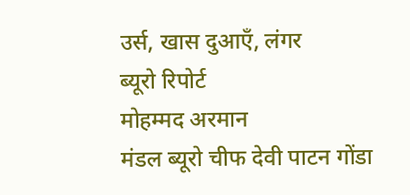उर्स, खास दुआएँ, लंगर
ब्यूरो रिपोर्ट
मोहम्मद अरमान
मंडल ब्यूरो चीफ देवी पाटन गोंडा